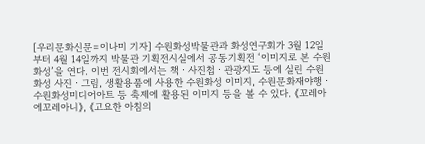[우리문화신문=이나미 기자] 수원화성박물관과 화성연구회가 3월 12일부터 4월 14일까지 박물관 기획전시실에서 공동기획전 ‘이미지로 본 수원화성’을 연다. 이번 전시회에서는 책ㆍ사진첩ㆍ관광지도 등에 실린 수원화성 사진ㆍ그림, 생활용품에 사용한 수원화성 이미지, 수원문화재야행ㆍ수원화성미디어아트 등 축제에 활용된 이미지 등을 볼 수 있다. 《꼬레아에꼬레아니》, 《고요한 아침의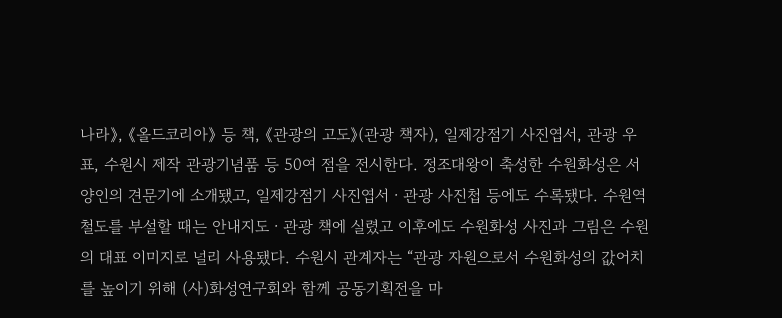나라》, 《올드코리아》 등 책, 《관광의 고도》(관광 책자), 일제강점기 사진엽서, 관광 우표, 수원시 제작 관광기념품 등 50여 점을 전시한다. 정조대왕이 축성한 수원화성은 서양인의 견문기에 소개됐고, 일제강점기 사진엽서ㆍ관광 사진첩 등에도 수록됐다. 수원역 철도를 부설할 때는 안내지도ㆍ관광 책에 실렸고 이후에도 수원화성 사진과 그림은 수원의 대표 이미지로 널리 사용됐다. 수원시 관계자는 “관광 자원으로서 수원화성의 값어치를 높이기 위해 (사)화성연구회와 함께 공동기획전을 마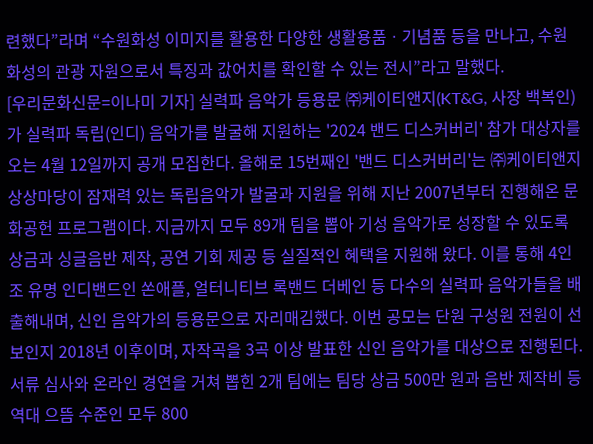련했다”라며 “수원화성 이미지를 활용한 다양한 생활용품ㆍ기념품 등을 만나고, 수원화성의 관광 자원으로서 특징과 값어치를 확인할 수 있는 전시”라고 말했다.
[우리문화신문=이나미 기자] 실력파 음악가 등용문 ㈜케이티앤지(KT&G, 사장 백복인)가 실력파 독립(인디) 음악가를 발굴해 지원하는 '2024 밴드 디스커버리' 참가 대상자를 오는 4월 12일까지 공개 모집한다. 올해로 15번째인 '밴드 디스커버리'는 ㈜케이티앤지 상상마당이 잠재력 있는 독립음악가 발굴과 지원을 위해 지난 2007년부터 진행해온 문화공헌 프로그램이다. 지금까지 모두 89개 팀을 뽑아 기성 음악가로 성장할 수 있도록 상금과 싱글음반 제작, 공연 기회 제공 등 실질적인 혜택을 지원해 왔다. 이를 통해 4인조 유명 인디밴드인 쏜애플, 얼터니티브 록밴드 더베인 등 다수의 실력파 음악가들을 배출해내며, 신인 음악가의 등용문으로 자리매김했다. 이번 공모는 단원 구성원 전원이 선보인지 2018년 이후이며, 자작곡을 3곡 이상 발표한 신인 음악가를 대상으로 진행된다. 서류 심사와 온라인 경연을 거쳐 뽑힌 2개 팀에는 팀당 상금 500만 원과 음반 제작비 등 역대 으뜸 수준인 모두 800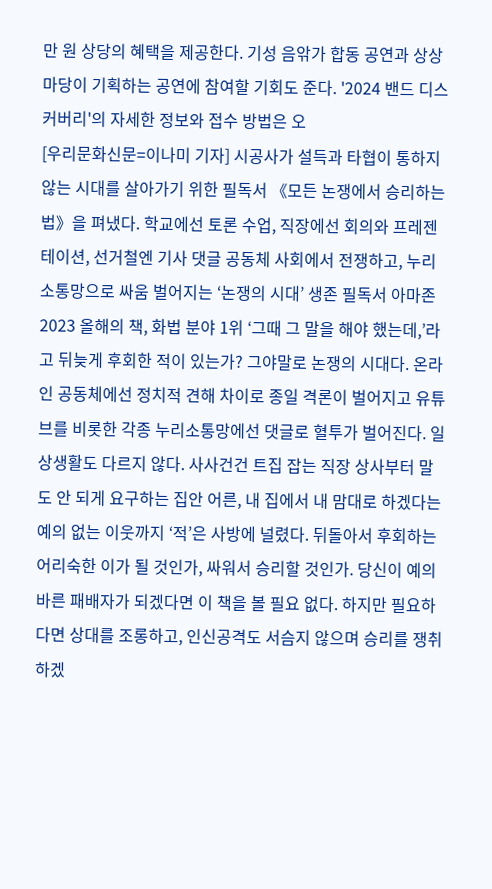만 원 상당의 혜택을 제공한다. 기성 음앆가 합동 공연과 상상마당이 기획하는 공연에 참여할 기회도 준다. '2024 밴드 디스커버리'의 자세한 정보와 접수 방법은 오
[우리문화신문=이나미 기자] 시공사가 설득과 타협이 통하지 않는 시대를 살아가기 위한 필독서 《모든 논쟁에서 승리하는 법》을 펴냈다. 학교에선 토론 수업, 직장에선 회의와 프레젠테이션, 선거철엔 기사 댓글 공동체 사회에서 전쟁하고, 누리소통망으로 싸움 벌어지는 ‘논쟁의 시대’ 생존 필독서 아마존 2023 올해의 책, 화법 분야 1위 ‘그때 그 말을 해야 했는데,’라고 뒤늦게 후회한 적이 있는가? 그야말로 논쟁의 시대다. 온라인 공동체에선 정치적 견해 차이로 종일 격론이 벌어지고 유튜브를 비롯한 각종 누리소통망에선 댓글로 혈투가 벌어진다. 일상생활도 다르지 않다. 사사건건 트집 잡는 직장 상사부터 말도 안 되게 요구하는 집안 어른, 내 집에서 내 맘대로 하겠다는 예의 없는 이웃까지 ‘적’은 사방에 널렸다. 뒤돌아서 후회하는 어리숙한 이가 될 것인가, 싸워서 승리할 것인가. 당신이 예의 바른 패배자가 되겠다면 이 책을 볼 필요 없다. 하지만 필요하다면 상대를 조롱하고, 인신공격도 서슴지 않으며 승리를 쟁취하겠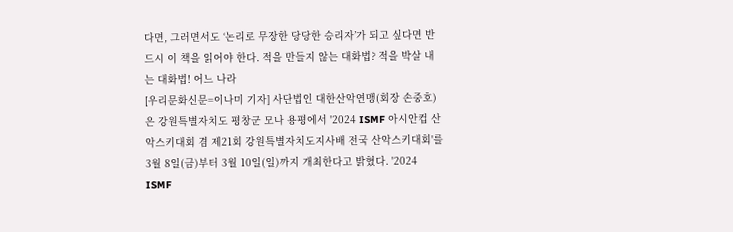다면, 그러면서도 ‘논리로 무장한 당당한 승리자’가 되고 싶다면 반드시 이 책을 읽어야 한다. 적을 만들지 않는 대화법? 적을 박살 내는 대화법! 어느 나라
[우리문화신문=이나미 기자] 사단법인 대한산악연맹(회장 손중호)은 강원특별자치도 평창군 모나 용평에서 '2024 ISMF 아시안컵 산악스키대회 겸 제21회 강원특별자치도지사배 전국 산악스키대회'를 3월 8일(금)부터 3월 10일(일)까지 개최한다고 밝혔다. '2024 ISMF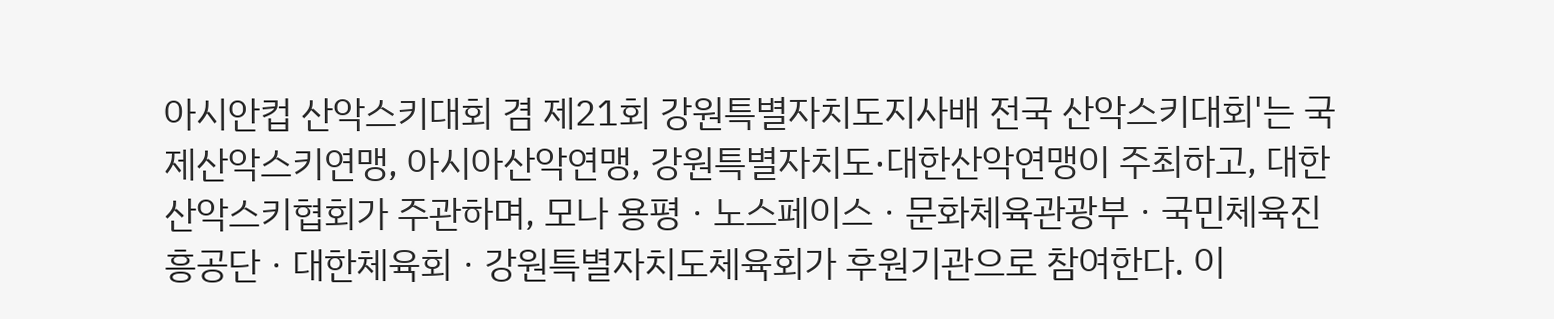아시안컵 산악스키대회 겸 제21회 강원특별자치도지사배 전국 산악스키대회'는 국제산악스키연맹, 아시아산악연맹, 강원특별자치도·대한산악연맹이 주최하고, 대한산악스키협회가 주관하며, 모나 용평ㆍ노스페이스ㆍ문화체육관광부ㆍ국민체육진흥공단ㆍ대한체육회ㆍ강원특별자치도체육회가 후원기관으로 참여한다. 이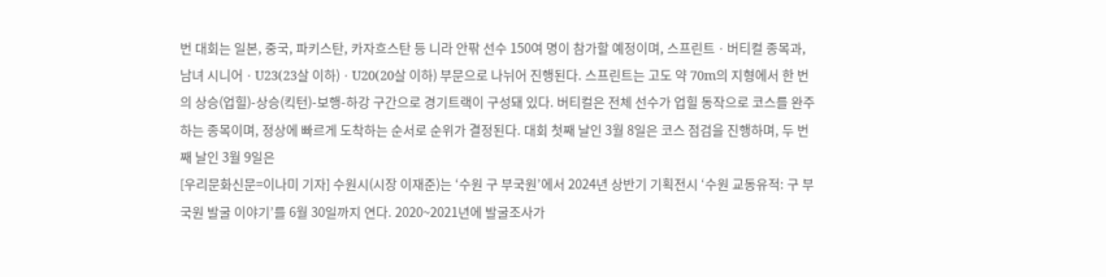번 대회는 일본, 중국, 파키스탄, 카자흐스탄 등 니라 안팎 선수 150여 명이 참가할 예정이며, 스프린트ㆍ버티컬 종목과, 남녀 시니어ㆍU23(23살 이하)ㆍU20(20살 이하) 부문으로 나뉘어 진행된다. 스프린트는 고도 약 70m의 지형에서 한 번의 상승(업힐)-상승(킥턴)-보행-하강 구간으로 경기트랙이 구성돼 있다. 버티컬은 전체 선수가 업힐 동작으로 코스를 완주하는 종목이며, 정상에 빠르게 도착하는 순서로 순위가 결정된다. 대회 첫째 날인 3월 8일은 코스 점검을 진행하며, 두 번째 날인 3월 9일은
[우리문화신문=이나미 기자] 수원시(시장 이재준)는 ‘수원 구 부국원’에서 2024년 상반기 기획전시 ‘수원 교동유적: 구 부국원 발굴 이야기’를 6월 30일까지 연다. 2020~2021년에 발굴조사가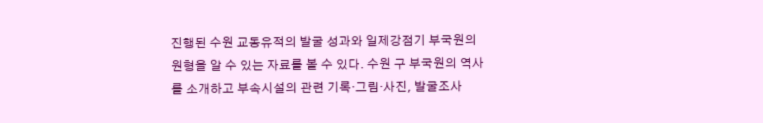진행된 수원 교동유적의 발굴 성과와 일제강점기 부국원의 원형을 알 수 있는 자료를 볼 수 있다. 수원 구 부국원의 역사를 소개하고 부속시설의 관련 기록·그림·사진, 발굴조사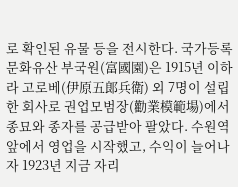로 확인된 유물 등을 전시한다. 국가등록문화유산 부국원(富國園)은 1915년 이하라 고로베(伊原五郞兵衛) 외 7명이 설립한 회사로 권업모범장(勸業模範場)에서 종묘와 종자를 공급받아 팔았다. 수원역 앞에서 영업을 시작했고, 수익이 늘어나자 1923년 지금 자리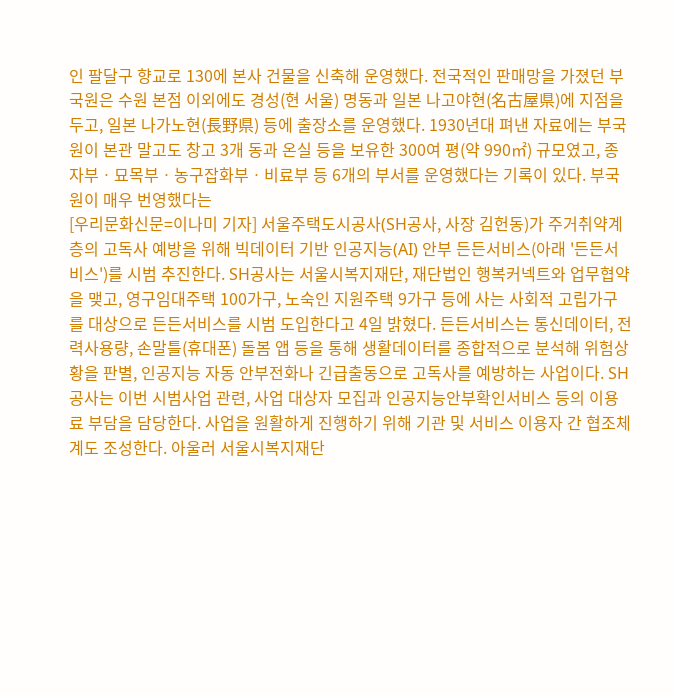인 팔달구 향교로 130에 본사 건물을 신축해 운영했다. 전국적인 판매망을 가졌던 부국원은 수원 본점 이외에도 경성(현 서울) 명동과 일본 나고야현(名古屋県)에 지점을 두고, 일본 나가노현(長野県) 등에 출장소를 운영했다. 1930년대 펴낸 자료에는 부국원이 본관 말고도 창고 3개 동과 온실 등을 보유한 300여 평(약 990㎡) 규모였고, 종자부ㆍ묘목부ㆍ농구잡화부ㆍ비료부 등 6개의 부서를 운영했다는 기록이 있다. 부국원이 매우 번영했다는
[우리문화신문=이나미 기자] 서울주택도시공사(SH공사, 사장 김헌동)가 주거취약계층의 고독사 예방을 위해 빅데이터 기반 인공지능(AI) 안부 든든서비스(아래 '든든서비스')를 시범 추진한다. SH공사는 서울시복지재단, 재단법인 행복커넥트와 업무협약을 맺고, 영구임대주택 100가구, 노숙인 지원주택 9가구 등에 사는 사회적 고립가구를 대상으로 든든서비스를 시범 도입한다고 4일 밝혔다. 든든서비스는 통신데이터, 전력사용량, 손말틀(휴대폰) 돌봄 앱 등을 통해 생활데이터를 종합적으로 분석해 위험상황을 판별, 인공지능 자동 안부전화나 긴급출동으로 고독사를 예방하는 사업이다. SH공사는 이번 시범사업 관련, 사업 대상자 모집과 인공지능안부확인서비스 등의 이용료 부담을 담당한다. 사업을 원활하게 진행하기 위해 기관 및 서비스 이용자 간 협조체계도 조성한다. 아울러 서울시복지재단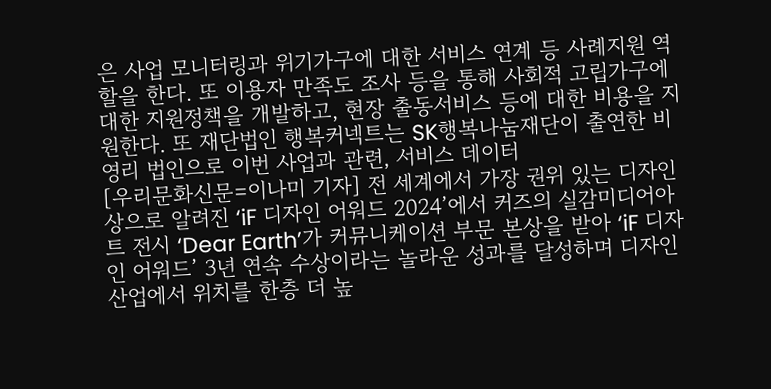은 사업 모니터링과 위기가구에 대한 서비스 연계 등 사례지원 역할을 한다. 또 이용자 만족도 조사 등을 통해 사회적 고립가구에 대한 지원정책을 개발하고, 현장 출동서비스 등에 대한 비용을 지원한다. 또 재단법인 행복커넥트는 SK행복나눔재단이 출연한 비영리 법인으로 이번 사업과 관련, 서비스 데이터
[우리문화신문=이나미 기자] 전 세계에서 가장 권위 있는 디자인상으로 알려진 ‘iF 디자인 어워드 2024’에서 커즈의 실감미디어아트 전시 ‘Dear Earth’가 커뮤니케이션 부문 본상을 받아 ‘iF 디자인 어워드’ 3년 연속 수상이라는 놀라운 성과를 달성하며 디자인 산업에서 위치를 한층 더 높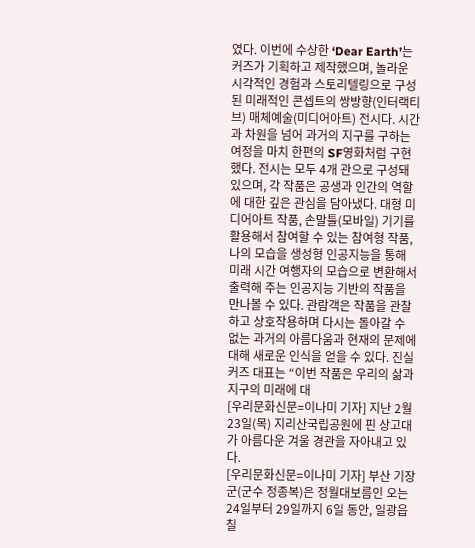였다. 이번에 수상한 ‘Dear Earth’는 커즈가 기획하고 제작했으며, 놀라운 시각적인 경험과 스토리텔링으로 구성된 미래적인 콘셉트의 쌍방향(인터랙티브) 매체예술(미디어아트) 전시다. 시간과 차원을 넘어 과거의 지구를 구하는 여정을 마치 한편의 SF영화처럼 구현했다. 전시는 모두 4개 관으로 구성돼 있으며, 각 작품은 공생과 인간의 역할에 대한 깊은 관심을 담아냈다. 대형 미디어아트 작품, 손말틀(모바일) 기기를 활용해서 참여할 수 있는 참여형 작품, 나의 모습을 생성형 인공지능을 통해 미래 시간 여행자의 모습으로 변환해서 출력해 주는 인공지능 기반의 작품을 만나볼 수 있다. 관람객은 작품을 관찰하고 상호작용하며 다시는 돌아갈 수 없는 과거의 아름다움과 현재의 문제에 대해 새로운 인식을 얻을 수 있다. 진실 커즈 대표는 “이번 작품은 우리의 삶과 지구의 미래에 대
[우리문화신문=이나미 기자] 지난 2월 23일(목) 지리산국립공원에 핀 상고대가 아름다운 겨울 경관을 자아내고 있다.
[우리문화신문=이나미 기자] 부산 기장군(군수 정종복)은 정월대보름인 오는 24일부터 29일까지 6일 동안, 일광읍 칠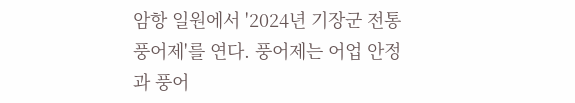암항 일원에서 '2024년 기장군 전통 풍어제'를 연다. 풍어제는 어업 안정과 풍어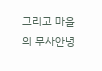그리고 마을의 무사안녕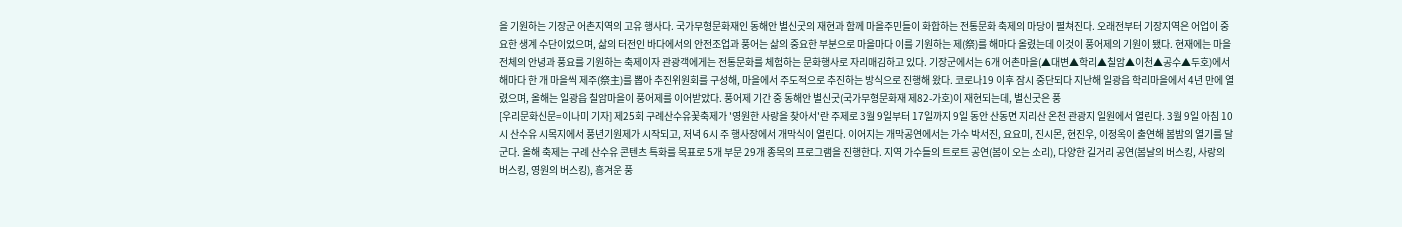을 기원하는 기장군 어촌지역의 고유 행사다. 국가무형문화재인 동해안 별신굿의 재현과 함께 마을주민들이 화합하는 전통문화 축제의 마당이 펼쳐진다. 오래전부터 기장지역은 어업이 중요한 생계 수단이었으며, 삶의 터전인 바다에서의 안전조업과 풍어는 삶의 중요한 부분으로 마을마다 이를 기원하는 제(祭)를 해마다 올렸는데 이것이 풍어제의 기원이 됐다. 현재에는 마을 전체의 안녕과 풍요를 기원하는 축제이자 관광객에게는 전통문화를 체험하는 문화행사로 자리매김하고 있다. 기장군에서는 6개 어촌마을(▲대변▲학리▲칠암▲이천▲공수▲두호)에서 해마다 한 개 마을씩 제주(祭主)를 뽑아 추진위원회를 구성해, 마을에서 주도적으로 추진하는 방식으로 진행해 왔다. 코로나19 이후 잠시 중단되다 지난해 일광읍 학리마을에서 4년 만에 열렸으며, 올해는 일광읍 칠암마을이 풍어제를 이어받았다. 풍어제 기간 중 동해안 별신굿(국가무형문화재 제82-가호)이 재현되는데, 별신굿은 풍
[우리문화신문=이나미 기자] 제25회 구례산수유꽃축제가 '영원한 사랑을 찾아서'란 주제로 3월 9일부터 17일까지 9일 동안 산동면 지리산 온천 관광지 일원에서 열린다. 3월 9일 아침 10시 산수유 시목지에서 풍년기원제가 시작되고, 저녁 6시 주 행사장에서 개막식이 열린다. 이어지는 개막공연에서는 가수 박서진, 요요미, 진시몬, 현진우, 이정옥이 출연해 봄밤의 열기를 달군다. 올해 축제는 구례 산수유 콘텐츠 특화를 목표로 5개 부문 29개 종목의 프로그램을 진행한다. 지역 가수들의 트로트 공연(봄이 오는 소리), 다양한 길거리 공연(봄날의 버스킹, 사랑의 버스킹, 영원의 버스킹), 흥겨운 풍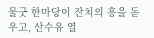물굿 한마당이 잔치의 흥을 돋우고, 산수유 열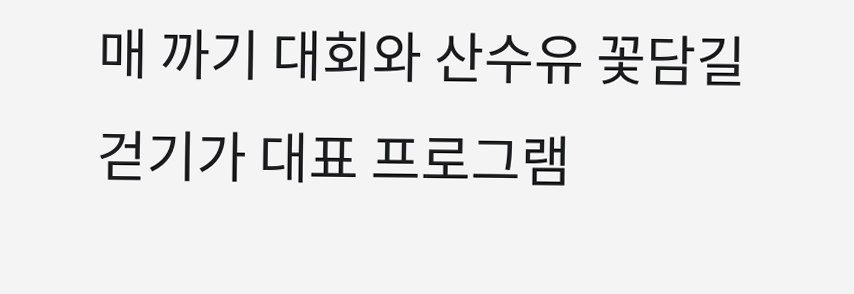매 까기 대회와 산수유 꽃담길 걷기가 대표 프로그램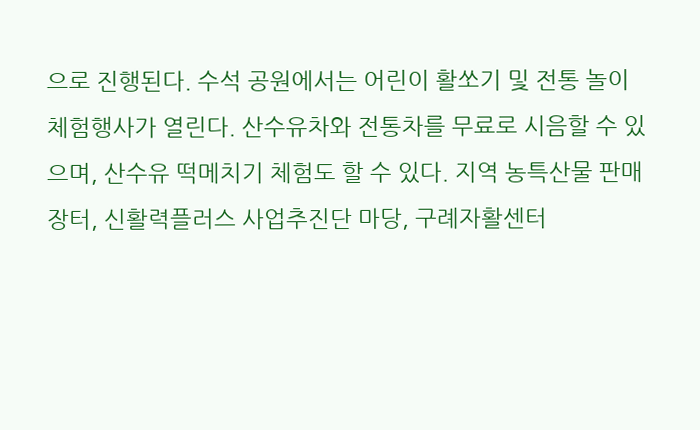으로 진행된다. 수석 공원에서는 어린이 활쏘기 및 전통 놀이 체험행사가 열린다. 산수유차와 전통차를 무료로 시음할 수 있으며, 산수유 떡메치기 체험도 할 수 있다. 지역 농특산물 판매장터, 신활력플러스 사업추진단 마당, 구례자활센터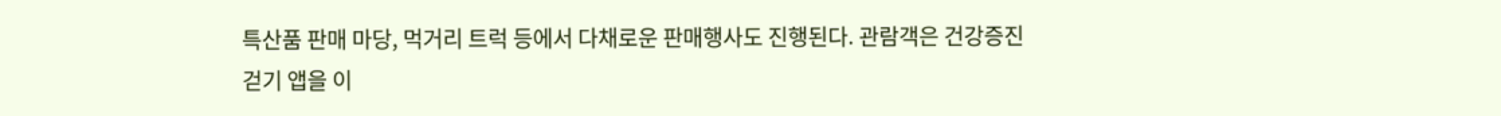특산품 판매 마당, 먹거리 트럭 등에서 다채로운 판매행사도 진행된다. 관람객은 건강증진 걷기 앱을 이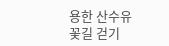용한 산수유 꽃길 걷기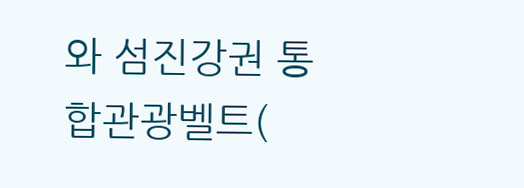와 섬진강권 통합관광벨트(